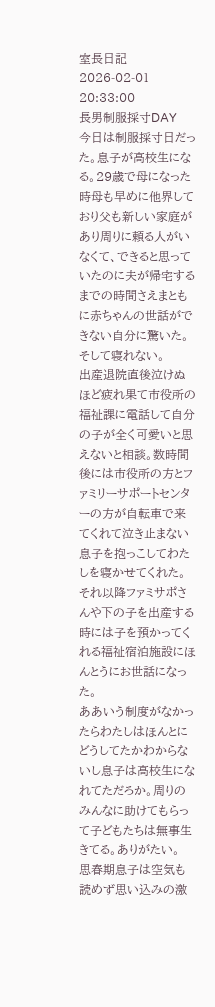室長日記
2026-02-01 20:33:00
長男制服採寸DAY
今日は制服採寸日だった。息子が高校生になる。29歳で母になった時母も早めに他界しており父も新しい家庭があり周りに頼る人がいなくて、できると思っていたのに夫が帰宅するまでの時間さえまともに赤ちゃんの世話ができない自分に驚いた。そして寝れない。
出産退院直後泣けぬほど疲れ果て市役所の福祉課に電話して自分の子が全く可愛いと思えないと相談。数時間後には市役所の方とファミリーサポートセンターの方が自転車で来てくれて泣き止まない息子を抱っこしてわたしを寝かせてくれた。それ以降ファミサポさんや下の子を出産する時には子を預かってくれる福祉宿泊施設にほんとうにお世話になった。
ああいう制度がなかったらわたしはほんとにどうしてたかわからないし息子は高校生になれてただろか。周りのみんなに助けてもらって子どもたちは無事生きてる。ありがたい。
思春期息子は空気も読めず思い込みの激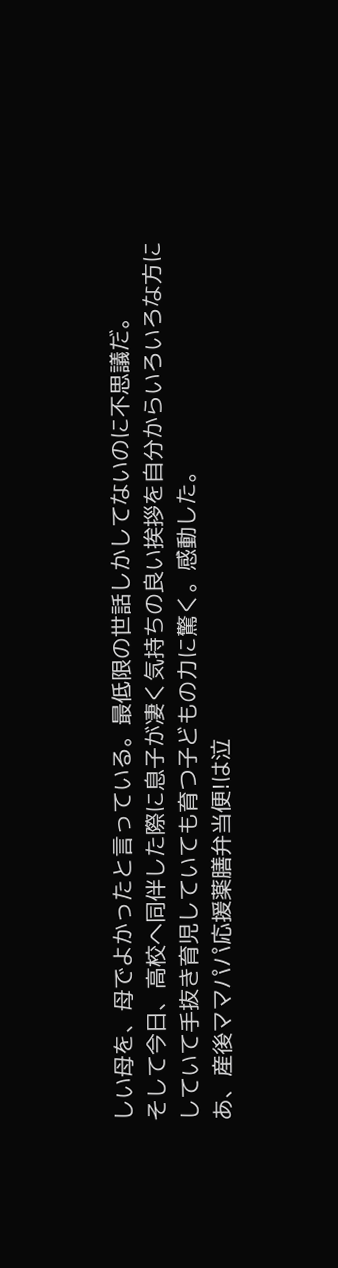しい母を、母でよかったと言っている。最低限の世話しかしてないのに不思議だ。
そして今日、高校へ同伴した際に息子が凄く気持ちの良い挨拶を自分からいろいろな方にしていて手抜き育児していても育つ子どもの力に驚く。感動した。
あ、産後ママパパ応援薬膳弁当便!は泣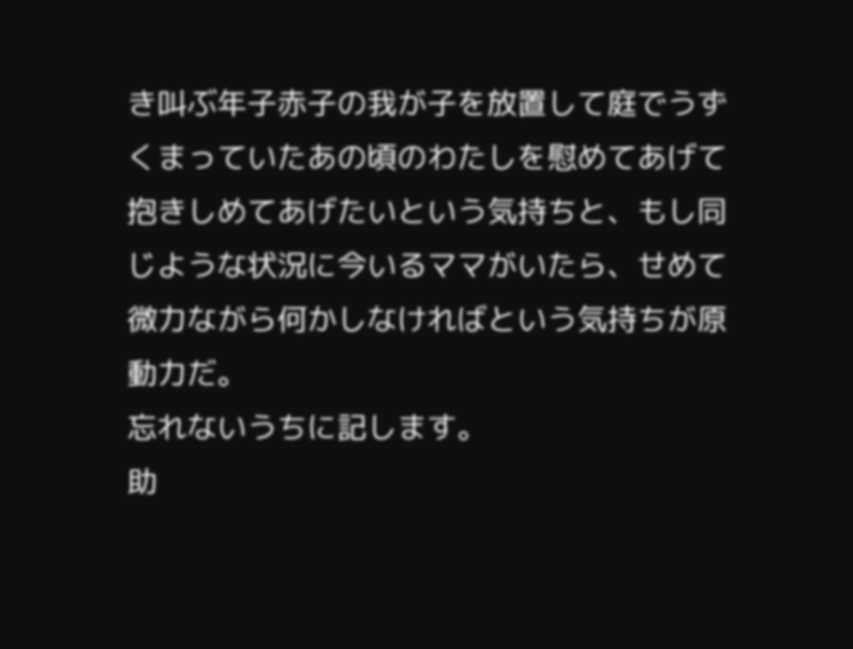き叫ぶ年子赤子の我が子を放置して庭でうずくまっていたあの頃のわたしを慰めてあげて抱きしめてあげたいという気持ちと、もし同じような状況に今いるママがいたら、せめて微力ながら何かしなければという気持ちが原動力だ。
忘れないうちに記します。
助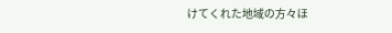けてくれた地域の方々ほ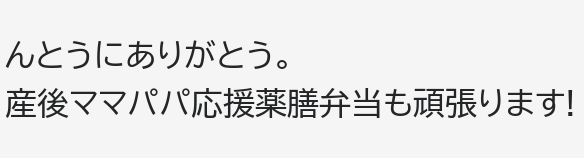んとうにありがとう。
産後ママパパ応援薬膳弁当も頑張ります!